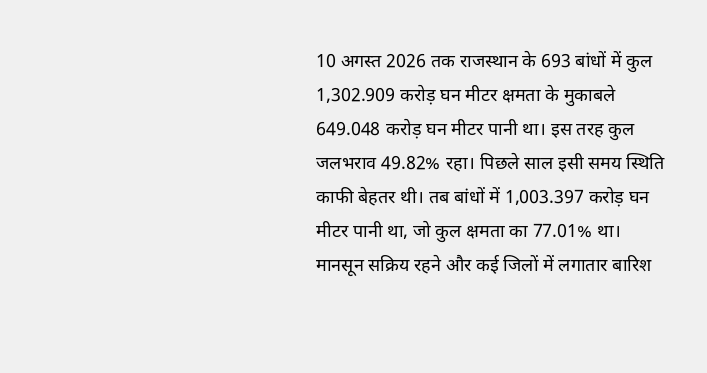10 अगस्त 2026 तक राजस्थान के 693 बांधों में कुल 1,302.909 करोड़ घन मीटर क्षमता के मुकाबले 649.048 करोड़ घन मीटर पानी था। इस तरह कुल जलभराव 49.82% रहा। पिछले साल इसी समय स्थिति काफी बेहतर थी। तब बांधों में 1,003.397 करोड़ घन मीटर पानी था, जो कुल क्षमता का 77.01% था। मानसून सक्रिय रहने और कई जिलों में लगातार बारिश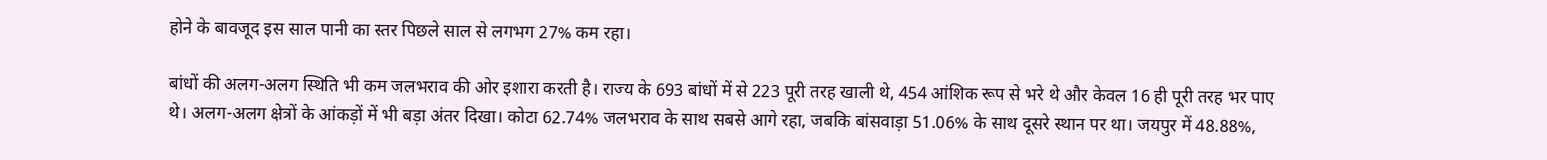होने के बावजूद इस साल पानी का स्तर पिछले साल से लगभग 27% कम रहा।

बांधों की अलग-अलग स्थिति भी कम जलभराव की ओर इशारा करती है। राज्य के 693 बांधों में से 223 पूरी तरह खाली थे, 454 आंशिक रूप से भरे थे और केवल 16 ही पूरी तरह भर पाए थे। अलग-अलग क्षेत्रों के आंकड़ों में भी बड़ा अंतर दिखा। कोटा 62.74% जलभराव के साथ सबसे आगे रहा, जबकि बांसवाड़ा 51.06% के साथ दूसरे स्थान पर था। जयपुर में 48.88%,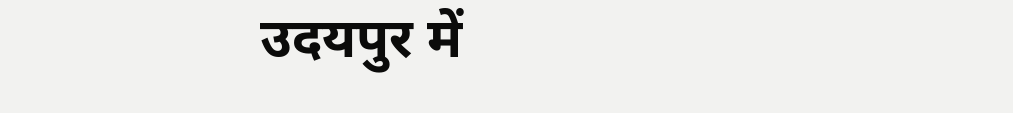उदयपुर में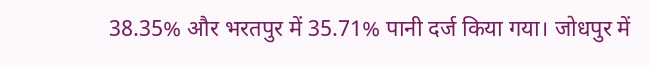38.35% और भरतपुर में 35.71% पानी दर्ज किया गया। जोधपुर में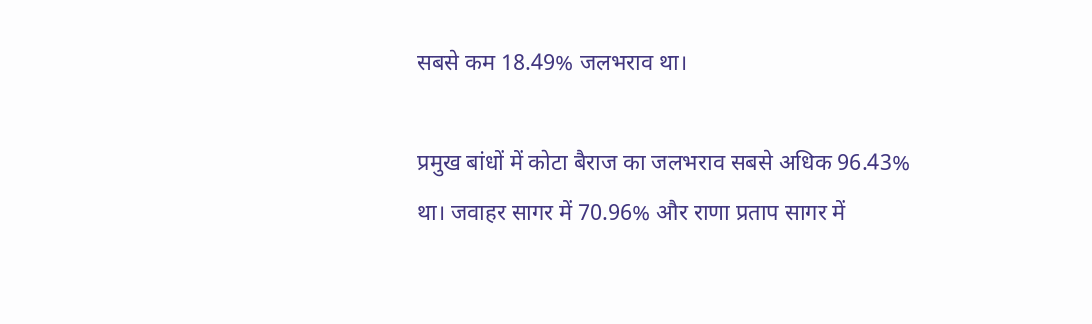सबसे कम 18.49% जलभराव था।

प्रमुख बांधों में कोटा बैराज का जलभराव सबसे अधिक 96.43% था। जवाहर सागर में 70.96% और राणा प्रताप सागर में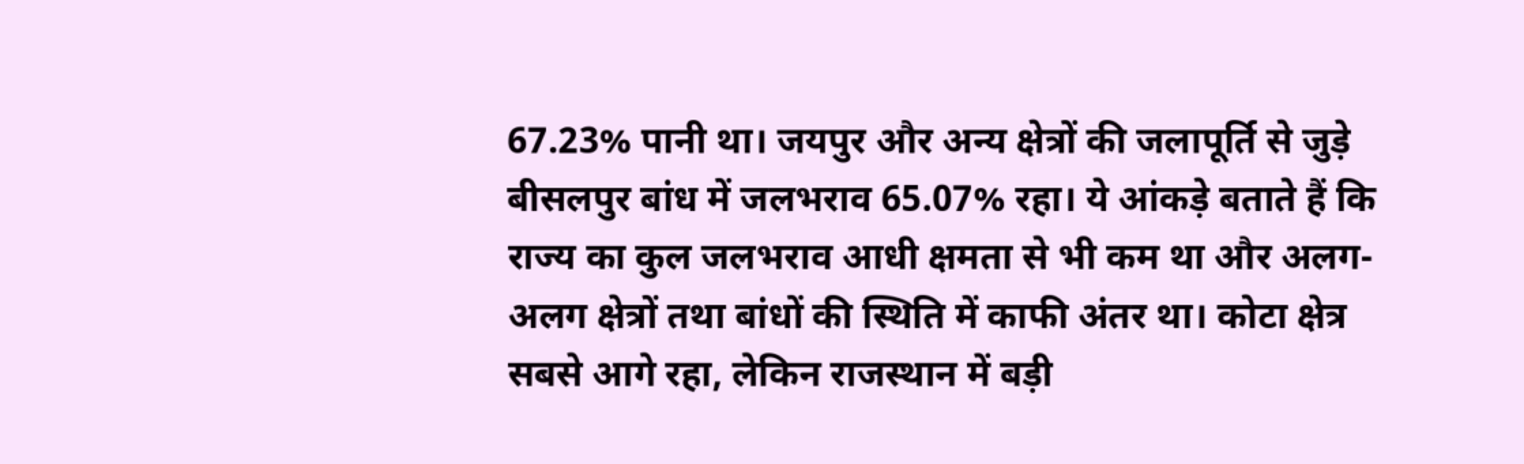67.23% पानी था। जयपुर और अन्य क्षेत्रों की जलापूर्ति से जुड़े बीसलपुर बांध में जलभराव 65.07% रहा। ये आंकड़े बताते हैं कि राज्य का कुल जलभराव आधी क्षमता से भी कम था और अलग-अलग क्षेत्रों तथा बांधों की स्थिति में काफी अंतर था। कोटा क्षेत्र सबसे आगे रहा, लेकिन राजस्थान में बड़ी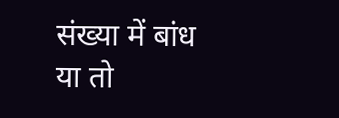संख्या में बांध या तो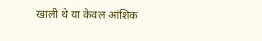खाली थे या केवल आंशिक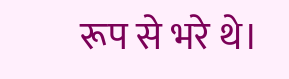रूप से भरे थे।